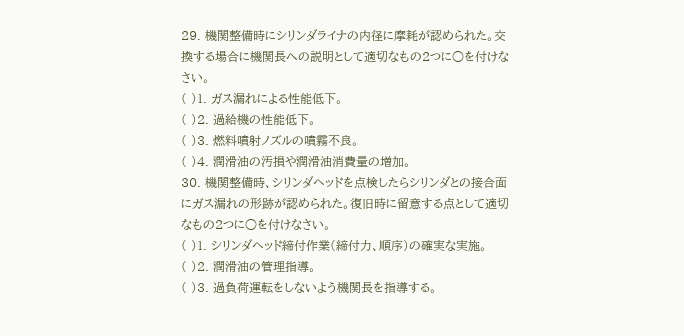29. 機関整備時にシリンダライナの内径に摩耗が認められた。交換する場合に機関長への説明として適切なもの2つに○を付けなさい。
( )1. ガス漏れによる性能低下。
( )2. 過給機の性能低下。
( )3. 燃料噴射ノズルの噴霧不良。
( )4. 潤滑油の汚損や潤滑油消費量の増加。
30. 機関整備時、シリンダヘッドを点検したらシリンダとの接合面にガス漏れの形跡が認められた。復旧時に留意する点として適切なもの2つに○を付けなさい。
( )1. シリンダヘッド締付作業(締付力、順序)の確実な実施。
( )2. 潤滑油の管理指導。
( )3. 過負荷運転をしないよう機関長を指導する。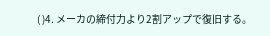( )4. メーカの締付力より2割アップで復旧する。